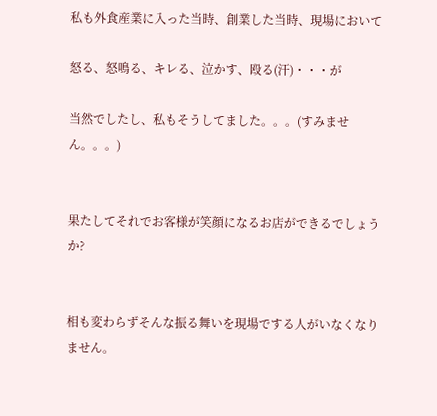私も外食産業に入った当時、創業した当時、現場において

怒る、怒鳴る、キレる、泣かす、殴る(汗)・・・が

当然でしたし、私もそうしてました。。。(すみません。。。)


果たしてそれでお客様が笑顔になるお店ができるでしょうか?


相も変わらずそんな振る舞いを現場でする人がいなくなりません。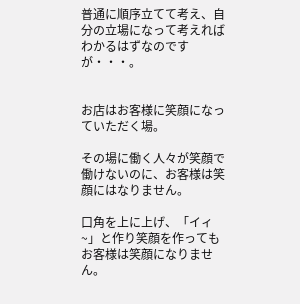普通に順序立てて考え、自分の立場になって考えればわかるはずなのですが・・・。


お店はお客様に笑顔になっていただく場。

その場に働く人々が笑顔で働けないのに、お客様は笑顔にはなりません。

口角を上に上げ、「イィ~」と作り笑顔を作ってもお客様は笑顔になりません。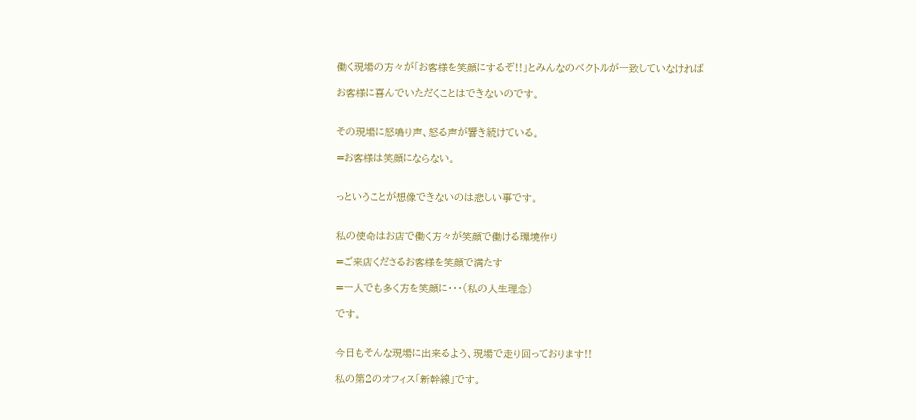働く現場の方々が「お客様を笑顔にするぞ!!」とみんなのベクトルが一致していなければ

お客様に喜んでいただくことはできないのです。


その現場に怒鳴り声、怒る声が響き続けている。

=お客様は笑顔にならない。


っということが想像できないのは悲しい事です。


私の使命はお店で働く方々が笑顔で働ける環境作り

=ご来店くださるお客様を笑顔で満たす

=一人でも多く方を笑顔に・・・(私の人生理念)

です。


今日もそんな現場に出来るよう、現場で走り回っております!!

私の第2のオフィス「新幹線」です。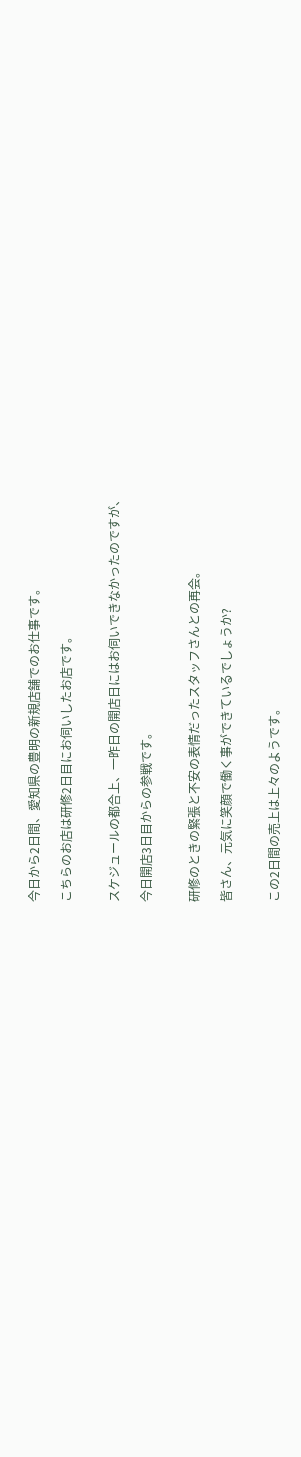今日から2日間、愛知県の豊明の新規店舗でのお仕事です。

こちらのお店は研修2日目にお伺いしたお店です。


スケジュールの都合上、一昨日の開店日にはお伺いできなかったのですが、

今日開店3日目からの参戦です。


研修のときの緊張と不安の表情だったスタッフさんとの再会。

皆さん、元気に笑顔で働く事ができているでしょうか?


この2日間の売上は上々のようです。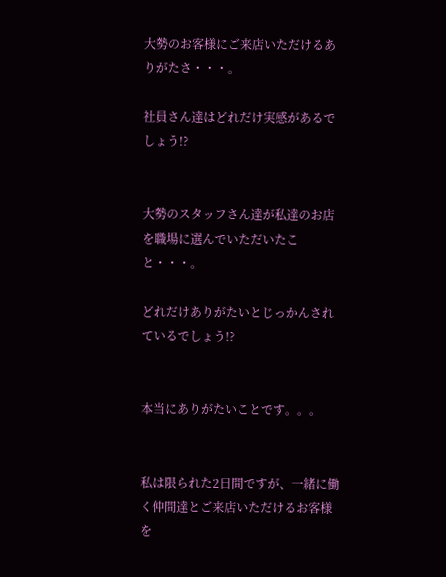大勢のお客様にご来店いただけるありがたさ・・・。

社員さん達はどれだけ実感があるでしょう!?


大勢のスタッフさん達が私達のお店を職場に選んでいただいたこと・・・。

どれだけありがたいとじっかんされているでしょう!?


本当にありがたいことです。。。


私は限られた2日間ですが、一緒に働く仲間達とご来店いただけるお客様を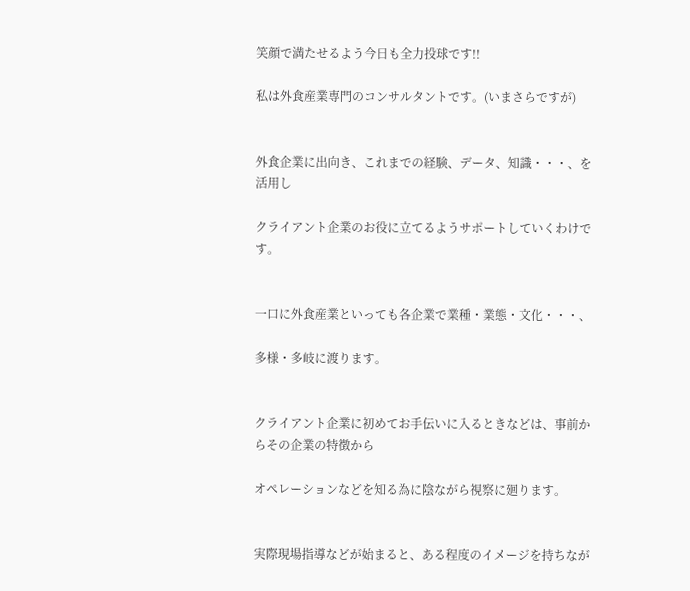笑顔で満たせるよう今日も全力投球です!!

私は外食産業専門のコンサルタントです。(いまさらですが)


外食企業に出向き、これまでの経験、データ、知識・・・、を活用し

クライアント企業のお役に立てるようサポートしていくわけです。


一口に外食産業といっても各企業で業種・業態・文化・・・、

多様・多岐に渡ります。


クライアント企業に初めてお手伝いに入るときなどは、事前からその企業の特徴から

オペレーションなどを知る為に陰ながら視察に廻ります。


実際現場指導などが始まると、ある程度のイメージを持ちなが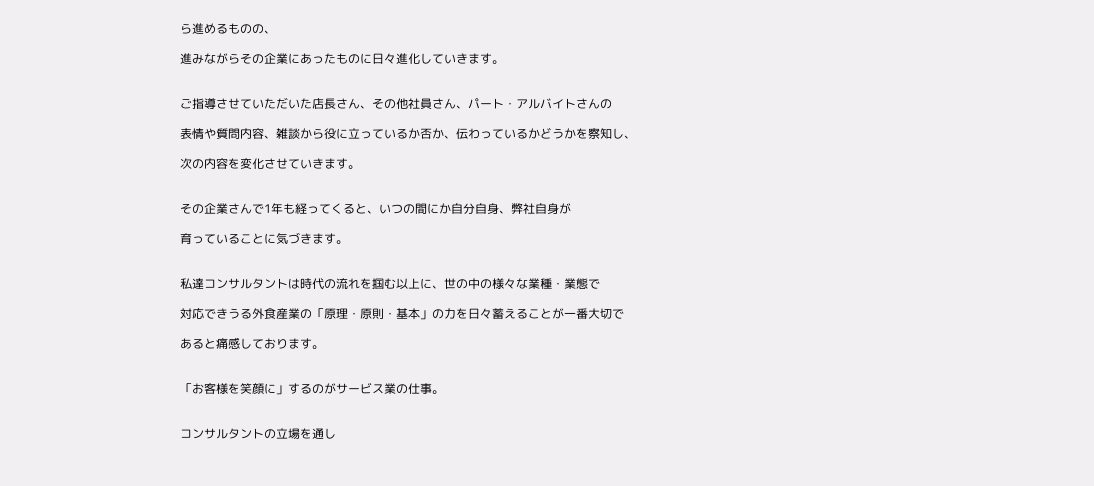ら進めるものの、

進みながらその企業にあったものに日々進化していきます。


ご指導させていただいた店長さん、その他社員さん、パート・アルバイトさんの

表情や質問内容、雑談から役に立っているか否か、伝わっているかどうかを察知し、

次の内容を変化させていきます。


その企業さんで1年も経ってくると、いつの間にか自分自身、弊社自身が

育っていることに気づきます。


私達コンサルタントは時代の流れを掴む以上に、世の中の様々な業種・業態で

対応できうる外食産業の「原理・原則・基本」の力を日々蓄えることが一番大切で

あると痛感しております。


「お客様を笑顔に」するのがサービス業の仕事。


コンサルタントの立場を通し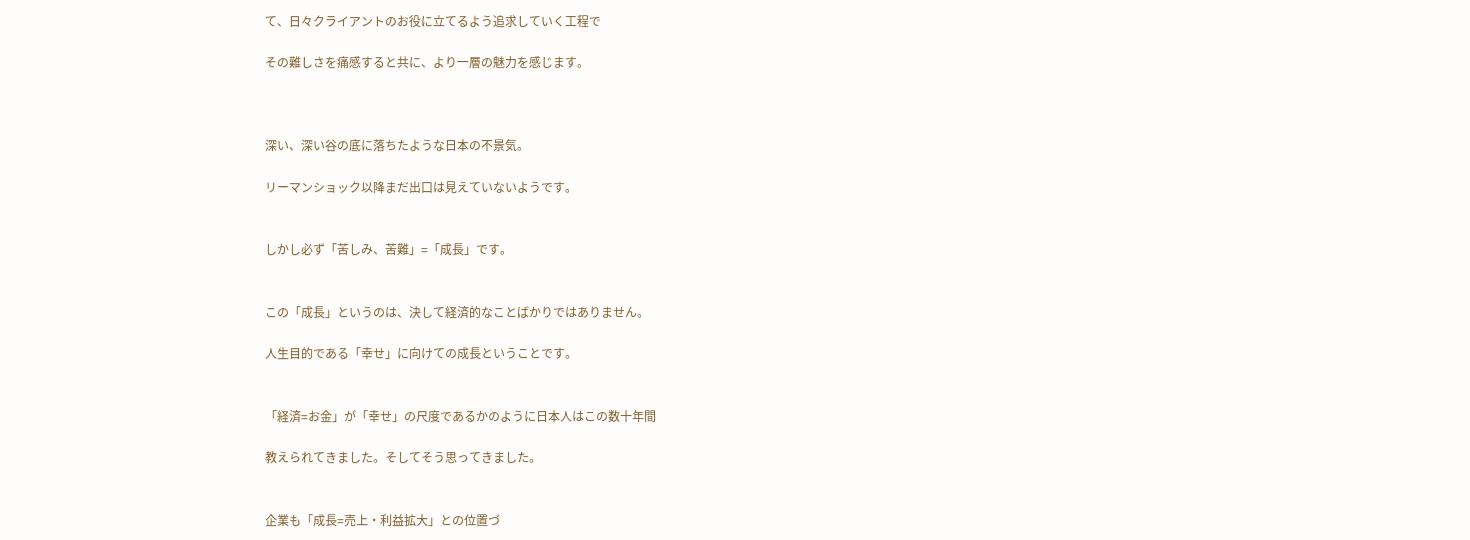て、日々クライアントのお役に立てるよう追求していく工程で

その難しさを痛感すると共に、より一層の魅力を感じます。



深い、深い谷の底に落ちたような日本の不景気。

リーマンショック以降まだ出口は見えていないようです。


しかし必ず「苦しみ、苦難」=「成長」です。


この「成長」というのは、決して経済的なことばかりではありません。

人生目的である「幸せ」に向けての成長ということです。


「経済=お金」が「幸せ」の尺度であるかのように日本人はこの数十年間

教えられてきました。そしてそう思ってきました。


企業も「成長=売上・利益拡大」との位置づ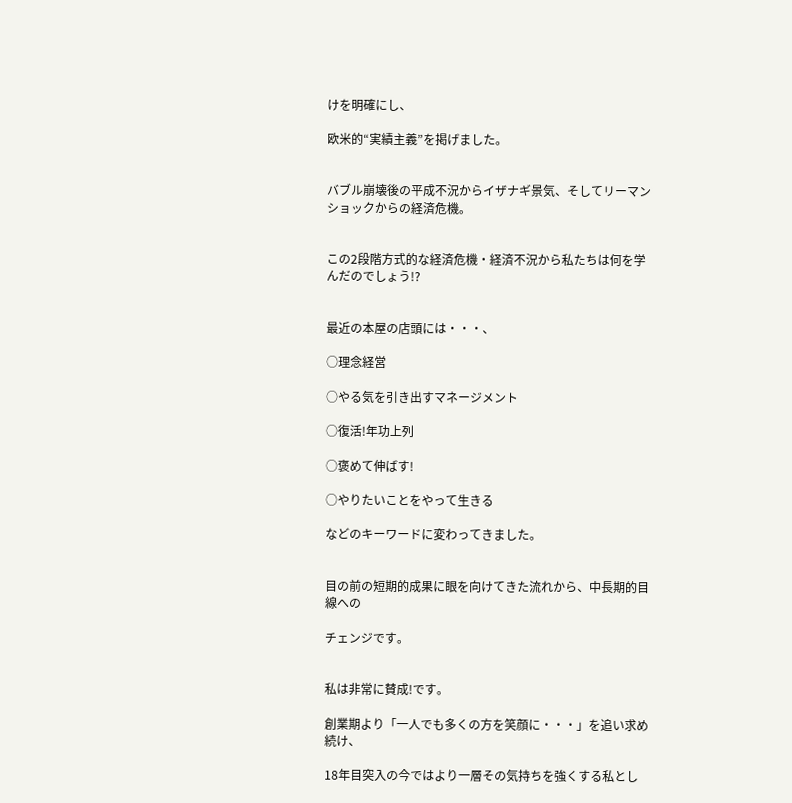けを明確にし、

欧米的“実績主義”を掲げました。


バブル崩壊後の平成不況からイザナギ景気、そしてリーマンショックからの経済危機。


この2段階方式的な経済危機・経済不況から私たちは何を学んだのでしょう!?


最近の本屋の店頭には・・・、

○理念経営

○やる気を引き出すマネージメント

○復活!年功上列

○褒めて伸ばす!

○やりたいことをやって生きる

などのキーワードに変わってきました。


目の前の短期的成果に眼を向けてきた流れから、中長期的目線への

チェンジです。


私は非常に賛成!です。

創業期より「一人でも多くの方を笑顔に・・・」を追い求め続け、

18年目突入の今ではより一層その気持ちを強くする私とし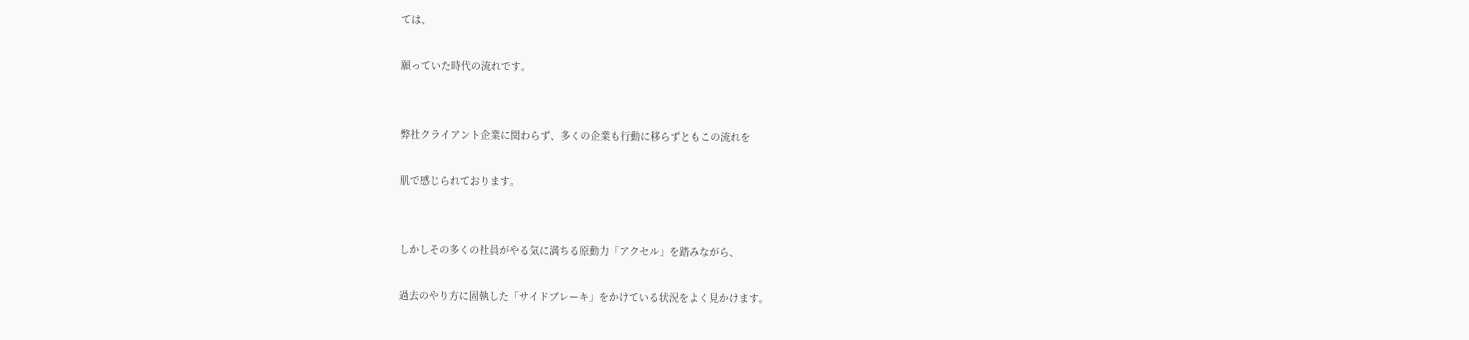ては、

願っていた時代の流れです。


弊社クライアント企業に関わらず、多くの企業も行動に移らずともこの流れを

肌で感じられております。


しかしその多くの社員がやる気に満ちる原動力「アクセル」を踏みながら、

過去のやり方に固執した「サイドブレーキ」をかけている状況をよく見かけます。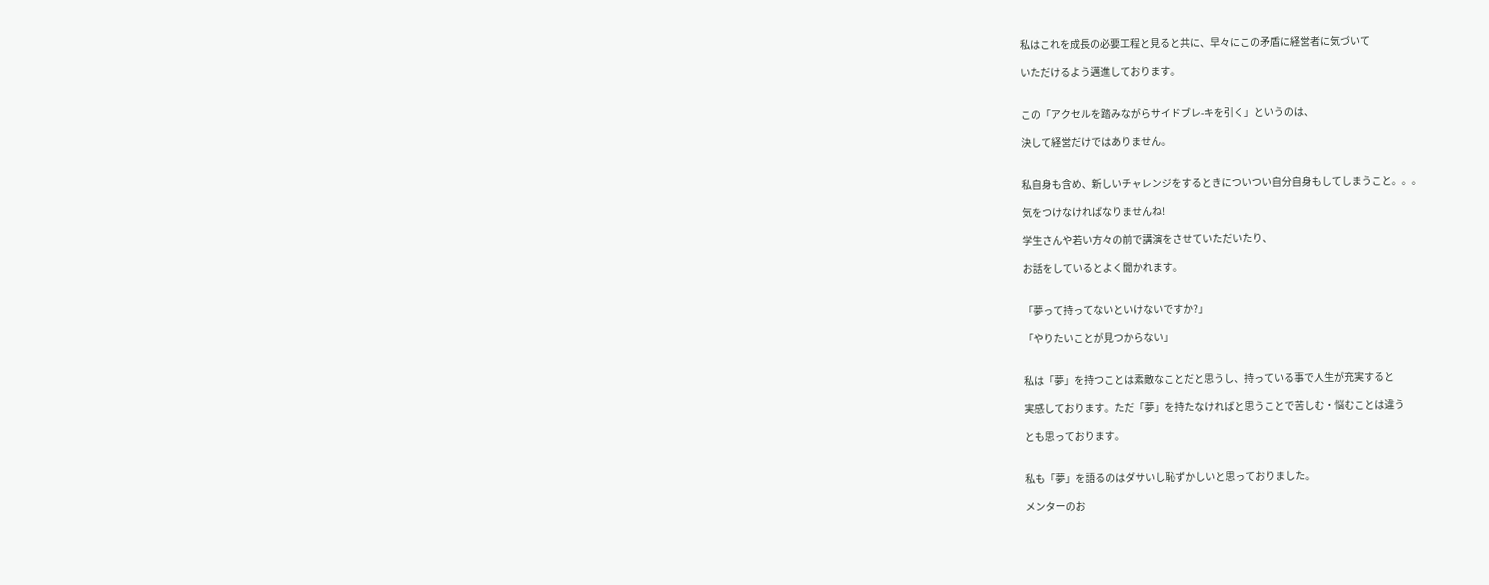私はこれを成長の必要工程と見ると共に、早々にこの矛盾に経営者に気づいて

いただけるよう邁進しております。


この「アクセルを踏みながらサイドブレ-キを引く」というのは、

決して経営だけではありません。


私自身も含め、新しいチャレンジをするときについつい自分自身もしてしまうこと。。。

気をつけなければなりませんね!

学生さんや若い方々の前で講演をさせていただいたり、

お話をしているとよく聞かれます。


「夢って持ってないといけないですか?」

「やりたいことが見つからない」


私は「夢」を持つことは素敵なことだと思うし、持っている事で人生が充実すると

実感しております。ただ「夢」を持たなければと思うことで苦しむ・悩むことは違う

とも思っております。


私も「夢」を語るのはダサいし恥ずかしいと思っておりました。

メンターのお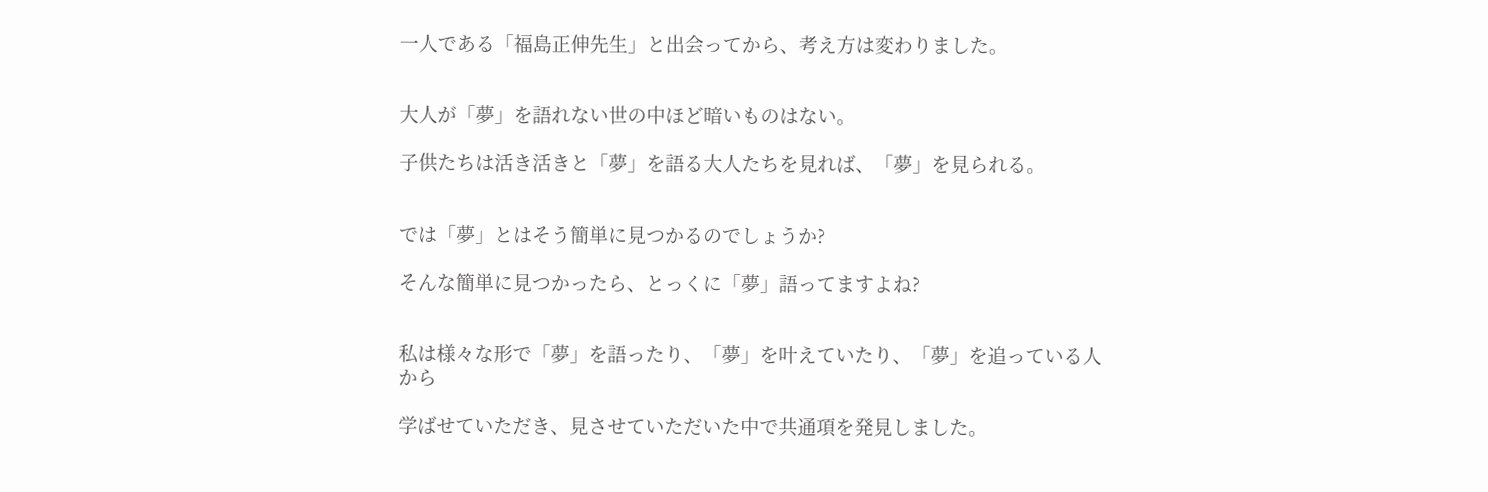一人である「福島正伸先生」と出会ってから、考え方は変わりました。


大人が「夢」を語れない世の中ほど暗いものはない。

子供たちは活き活きと「夢」を語る大人たちを見れば、「夢」を見られる。


では「夢」とはそう簡単に見つかるのでしょうか?

そんな簡単に見つかったら、とっくに「夢」語ってますよね?


私は様々な形で「夢」を語ったり、「夢」を叶えていたり、「夢」を追っている人から

学ばせていただき、見させていただいた中で共通項を発見しました。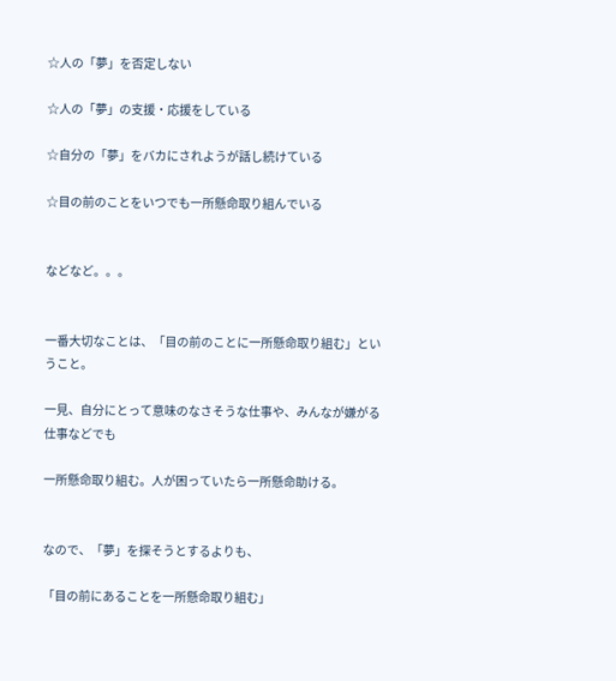☆人の「夢」を否定しない

☆人の「夢」の支援・応援をしている

☆自分の「夢」をバカにされようが話し続けている

☆目の前のことをいつでも一所懸命取り組んでいる


などなど。。。


一番大切なことは、「目の前のことに一所懸命取り組む」ということ。

一見、自分にとって意味のなさそうな仕事や、みんなが嫌がる仕事などでも

一所懸命取り組む。人が困っていたら一所懸命助ける。


なので、「夢」を探そうとするよりも、

「目の前にあることを一所懸命取り組む」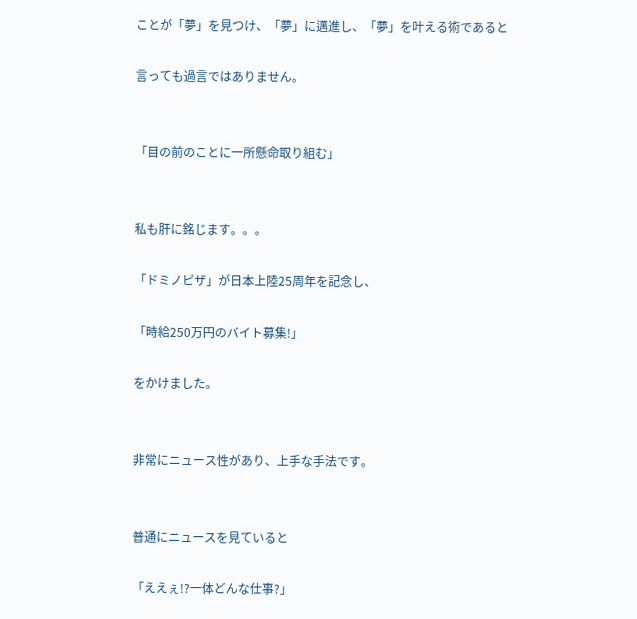ことが「夢」を見つけ、「夢」に邁進し、「夢」を叶える術であると

言っても過言ではありません。


「目の前のことに一所懸命取り組む」


私も肝に銘じます。。。

「ドミノピザ」が日本上陸25周年を記念し、

「時給250万円のバイト募集!」

をかけました。


非常にニュース性があり、上手な手法です。


普通にニュースを見ていると

「ええぇ!?一体どんな仕事?」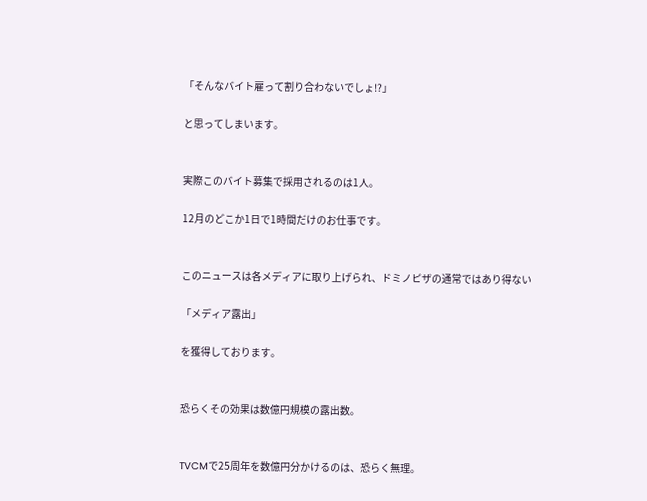「そんなバイト雇って割り合わないでしょ!?」

と思ってしまいます。


実際このバイト募集で採用されるのは1人。

12月のどこか1日で1時間だけのお仕事です。


このニュースは各メディアに取り上げられ、ドミノピザの通常ではあり得ない

「メディア露出」

を獲得しております。


恐らくその効果は数億円規模の露出数。


TVCMで25周年を数億円分かけるのは、恐らく無理。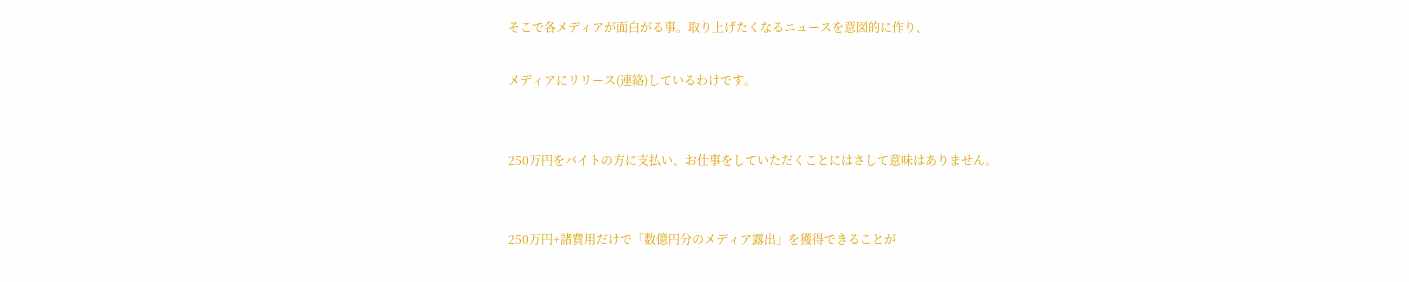そこで各メディアが面白がる事。取り上げたくなるニュースを意図的に作り、

メディアにリリース(連絡)しているわけです。


250万円をバイトの方に支払い、お仕事をしていただくことにはさして意味はありません。


250万円+諸費用だけで「数億円分のメディア露出」を獲得できることが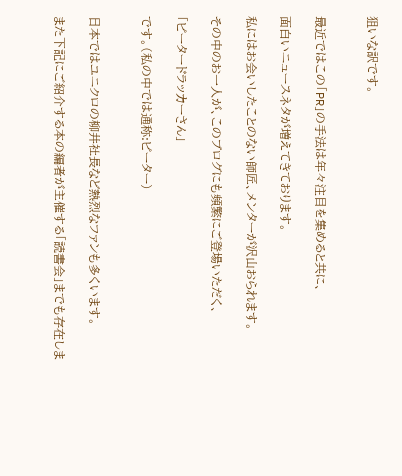狙いな訳です。


最近ではこの「PR」の手法は年々注目を集めると共に、

面白いニュースネタが増えてきております。

私にはお会いしたことのない師匠、メンターが沢山おられます。

その中のお一人が、このブログにも頻繁にご登場いただく、

「ピータードラッカーさん」

です。(私の中では通称:ピーター)


日本ではユニクロの柳井社長など熱烈なファンも多くいます。

また下記にご紹介する本の編者が主催する「読書会」までも存在しま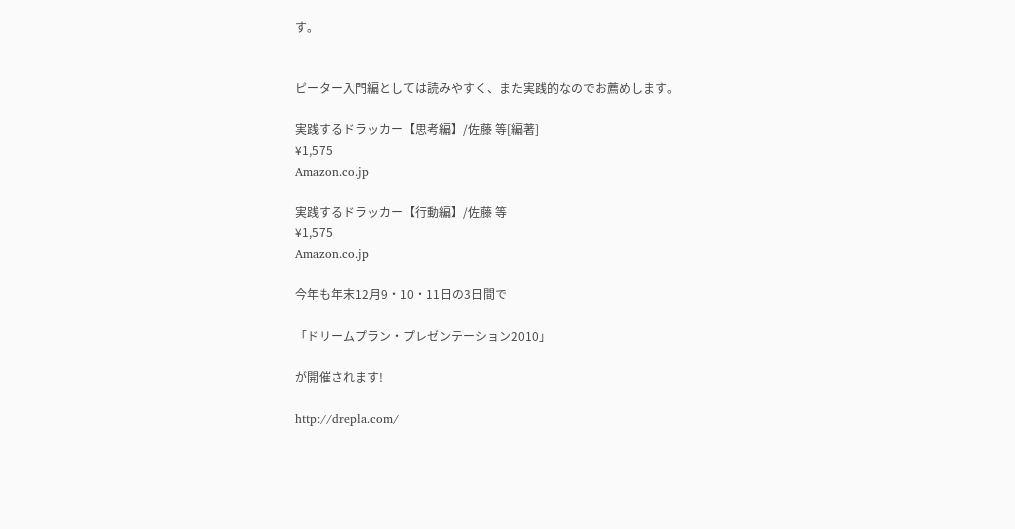す。


ピーター入門編としては読みやすく、また実践的なのでお薦めします。

実践するドラッカー【思考編】/佐藤 等[編著]
¥1,575
Amazon.co.jp

実践するドラッカー【行動編】/佐藤 等
¥1,575
Amazon.co.jp

今年も年末12月9・10・11日の3日間で

「ドリームプラン・プレゼンテーション2010」

が開催されます!

http://drepla.com/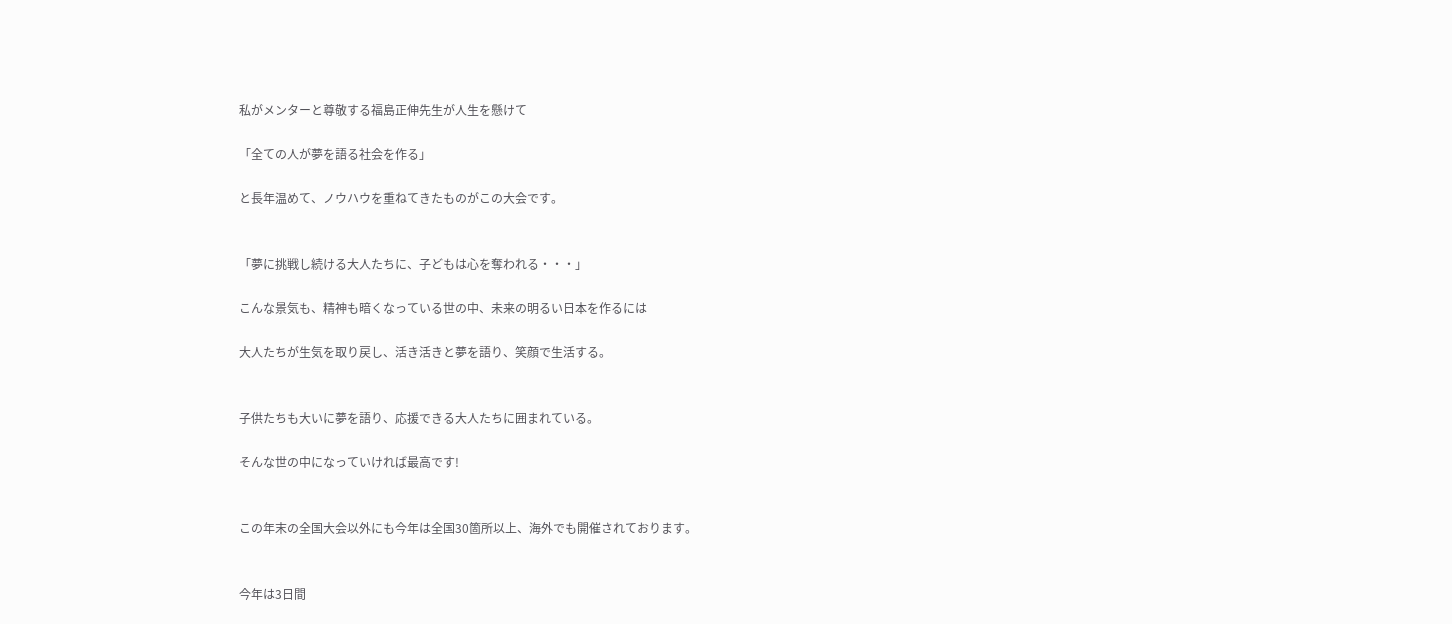私がメンターと尊敬する福島正伸先生が人生を懸けて

「全ての人が夢を語る社会を作る」

と長年温めて、ノウハウを重ねてきたものがこの大会です。


「夢に挑戦し続ける大人たちに、子どもは心を奪われる・・・」

こんな景気も、精神も暗くなっている世の中、未来の明るい日本を作るには

大人たちが生気を取り戻し、活き活きと夢を語り、笑顔で生活する。


子供たちも大いに夢を語り、応援できる大人たちに囲まれている。

そんな世の中になっていければ最高です!


この年末の全国大会以外にも今年は全国30箇所以上、海外でも開催されております。


今年は3日間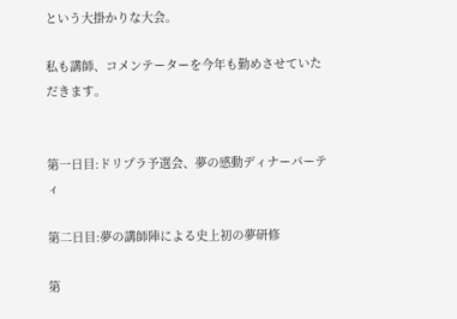という大掛かりな大会。

私も講師、コメンテーターを今年も勤めさせていただきます。


第一日目:ドリプラ予選会、夢の感動ディナーパーティ

第二日目:夢の講師陣による史上初の夢研修

第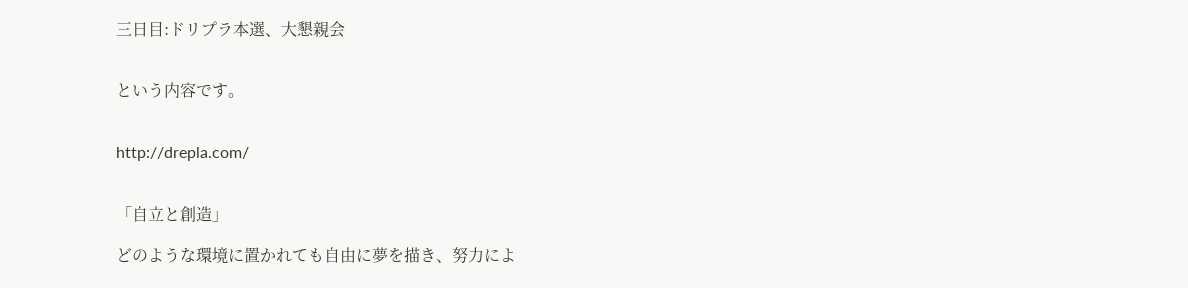三日目:ドリプラ本選、大懇親会


という内容です。


http://drepla.com/


「自立と創造」

どのような環境に置かれても自由に夢を描き、努力によ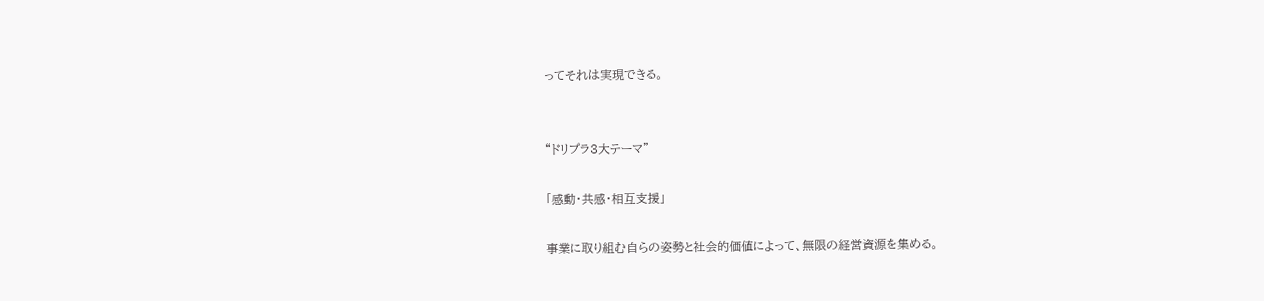ってそれは実現できる。


“ドリプラ3大テーマ”

「感動・共感・相互支援」

事業に取り組む自らの姿勢と社会的価値によって、無限の経営資源を集める。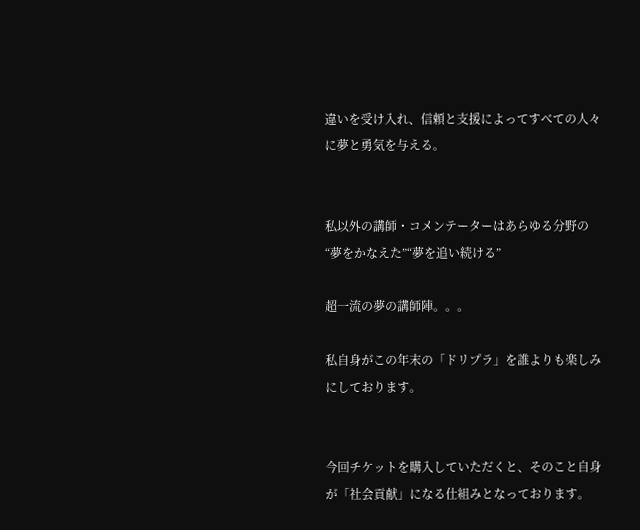違いを受け入れ、信頼と支援によってすべての人々に夢と勇気を与える。


私以外の講師・コメンテーターはあらゆる分野の“夢をかなえた”“夢を追い続ける”

超一流の夢の講師陣。。。

私自身がこの年末の「ドリプラ」を誰よりも楽しみにしております。


今回チケットを購入していただくと、そのこと自身が「社会貢献」になる仕組みとなっております。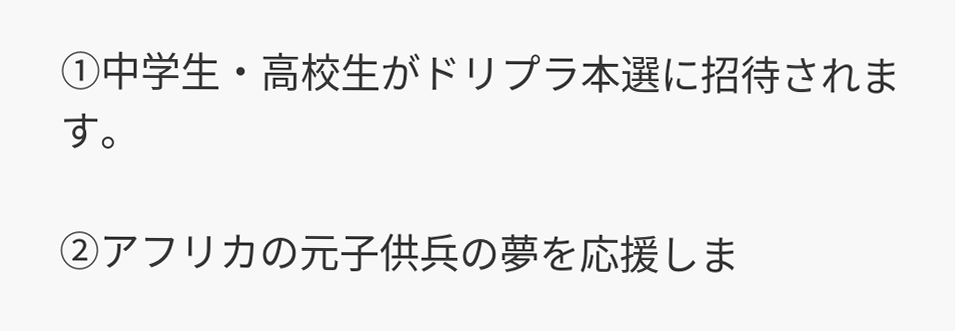①中学生・高校生がドリプラ本選に招待されます。

②アフリカの元子供兵の夢を応援しま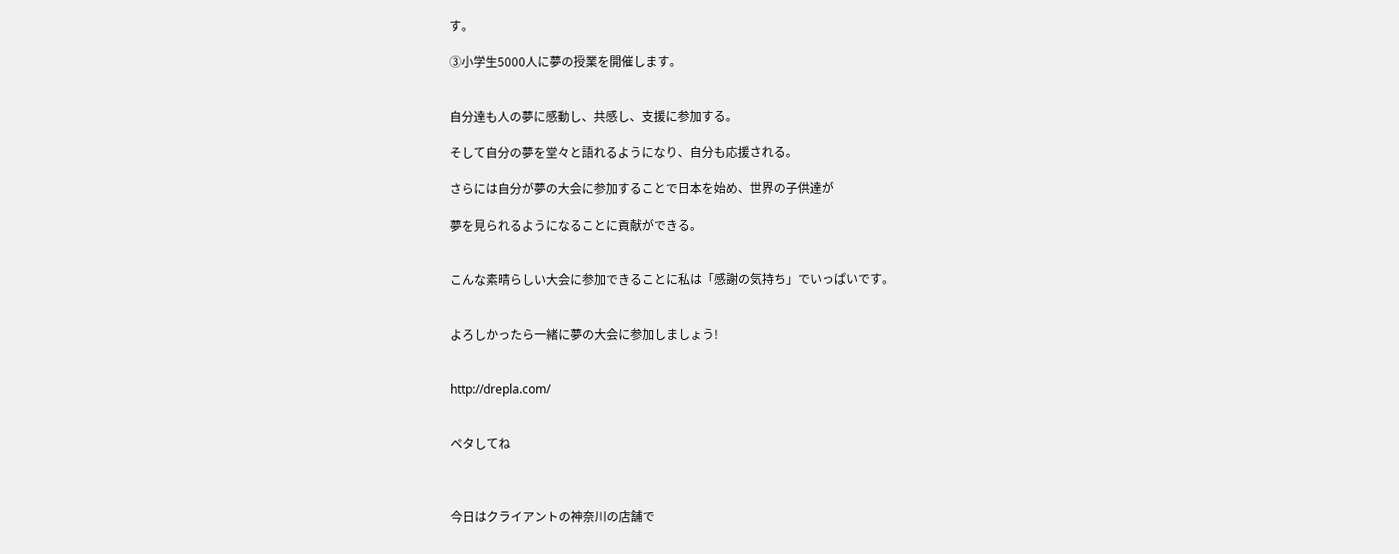す。

③小学生5000人に夢の授業を開催します。


自分達も人の夢に感動し、共感し、支援に参加する。

そして自分の夢を堂々と語れるようになり、自分も応援される。

さらには自分が夢の大会に参加することで日本を始め、世界の子供達が

夢を見られるようになることに貢献ができる。


こんな素晴らしい大会に参加できることに私は「感謝の気持ち」でいっぱいです。


よろしかったら一緒に夢の大会に参加しましょう!


http://drepla.com/


ペタしてね



今日はクライアントの神奈川の店舗で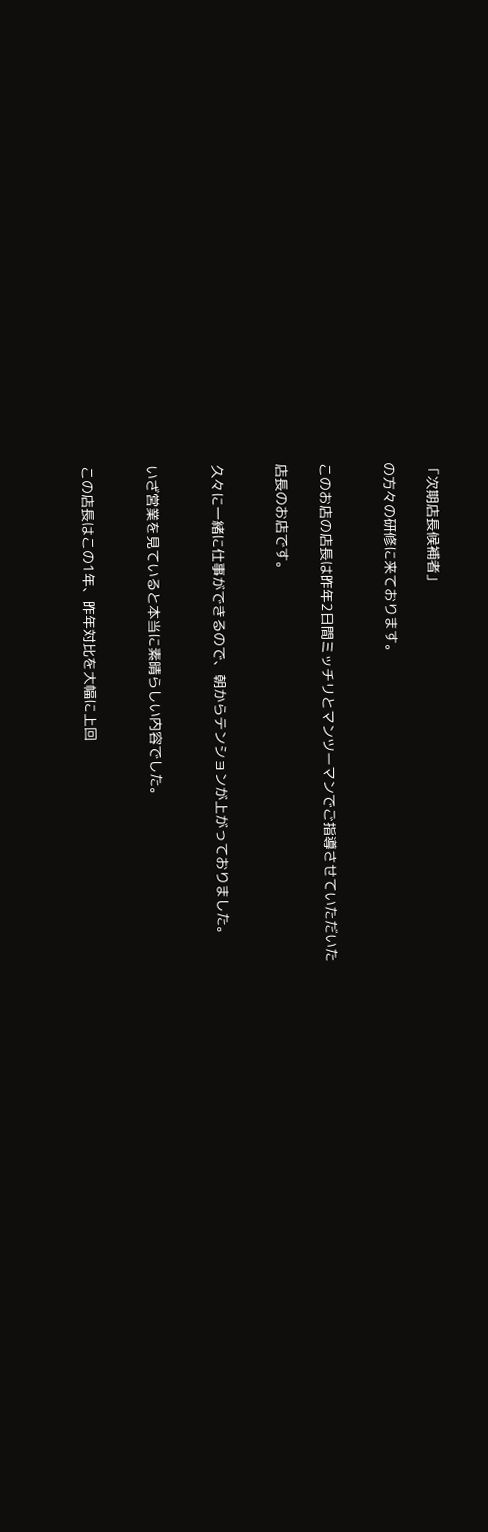「次期店長候補者」

の方々の研修に来ております。


このお店の店長は昨年2日間ミッチリとマンツーマンでご指導させていただいた

店長のお店です。


久々に一緒に仕事ができるので、朝からテンションが上がっておりました。


いざ営業を見ていると本当に素晴らしい内容でした。


この店長はこの1年、昨年対比を大幅に上回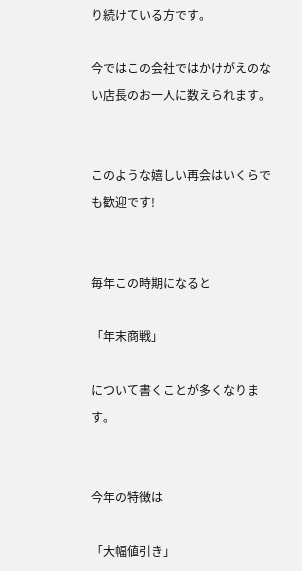り続けている方です。

今ではこの会社ではかけがえのない店長のお一人に数えられます。


このような嬉しい再会はいくらでも歓迎です!


毎年この時期になると

「年末商戦」

について書くことが多くなります。


今年の特徴は

「大幅値引き」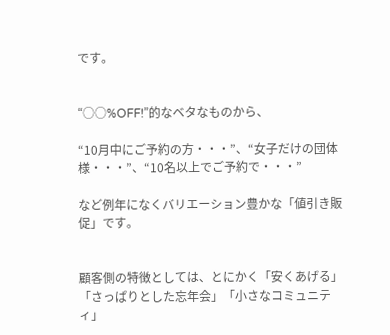です。


“○○%OFF!”的なベタなものから、

“10月中にご予約の方・・・”、“女子だけの団体様・・・”、“10名以上でご予約で・・・”

など例年になくバリエーション豊かな「値引き販促」です。


顧客側の特徴としては、とにかく「安くあげる」「さっぱりとした忘年会」「小さなコミュニティ」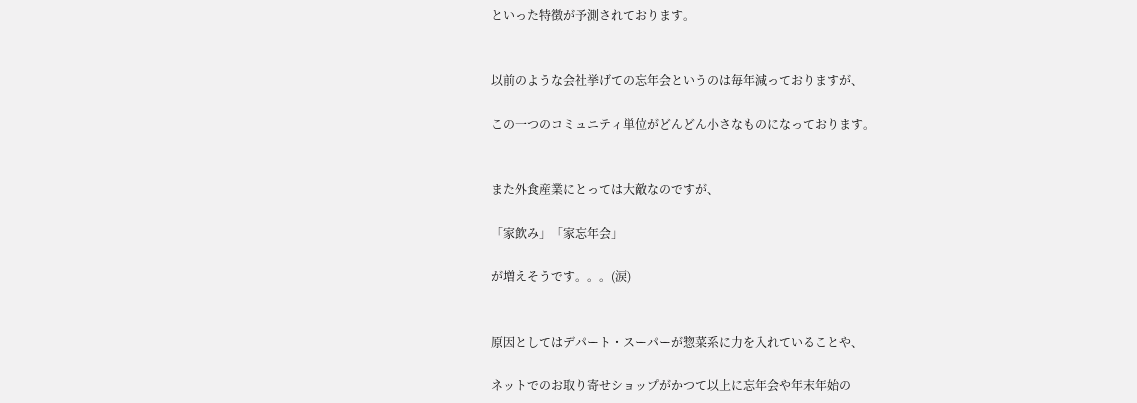といった特徴が予測されております。


以前のような会社挙げての忘年会というのは毎年減っておりますが、

この一つのコミュニティ単位がどんどん小さなものになっております。


また外食産業にとっては大敵なのですが、

「家飲み」「家忘年会」

が増えそうです。。。(涙)


原因としてはデパート・スーパーが惣菜系に力を入れていることや、

ネットでのお取り寄せショップがかつて以上に忘年会や年末年始の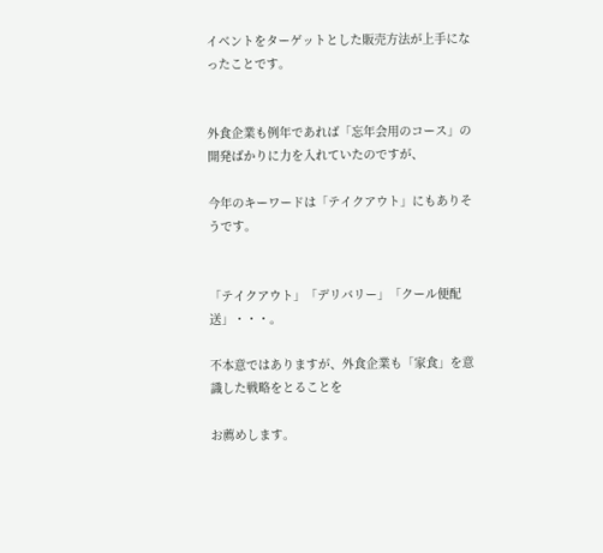イベントをターゲットとした販売方法が上手になったことです。


外食企業も例年であれば「忘年会用のコース」の開発ばかりに力を入れていたのですが、

今年のキーワードは「テイクアウト」にもありそうです。


「テイクアウト」「デリバリー」「クール便配送」・・・。

不本意ではありますが、外食企業も「家食」を意識した戦略をとることを

お薦めします。